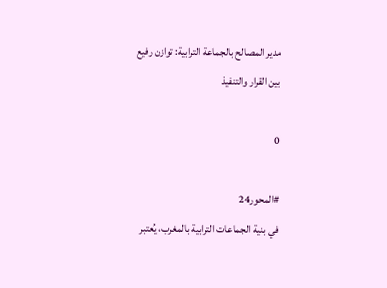مدير المصالح بالجماعة الترابية: توازن رفيع بين القرار والتنفيذ

0

#المحور24
في بنية الجماعات الترابية بالمغرب، يُعتبر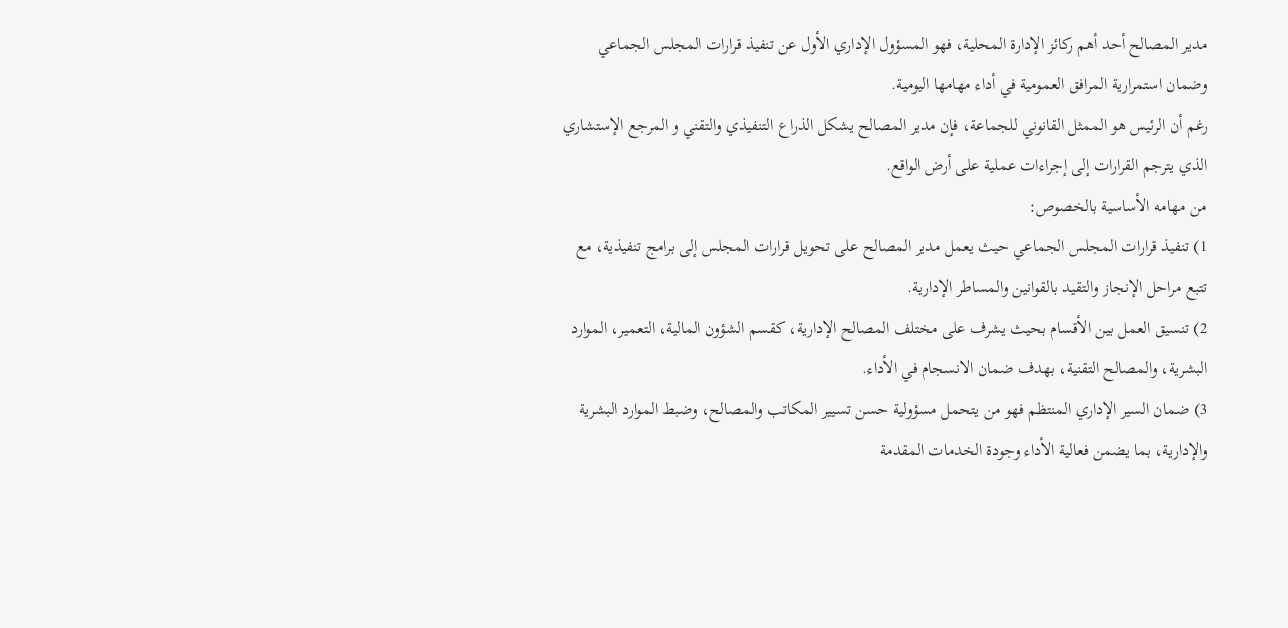مدير المصالح أحد أهم ركائز الإدارة المحلية، فهو المسؤول الإداري الأول عن تنفيذ قرارات المجلس الجماعي وضمان استمرارية المرافق العمومية في أداء مهامها اليومية.
رغم أن الرئيس هو الممثل القانوني للجماعة، فإن مدير المصالح يشكل الذراع التنفيذي والتقني و المرجع الإستشاري الذي يترجم القرارات إلى إجراءات عملية على أرض الواقع.
من مهامه الأساسية بالخصوص:
1) تنفيذ قرارات المجلس الجماعي حيث يعمل مدير المصالح على تحويل قرارات المجلس إلى برامج تنفيذية، مع تتبع مراحل الإنجاز والتقيد بالقوانين والمساطر الإدارية.
2) تنسيق العمل بين الأقسام بحيث يشرف على مختلف المصالح الإدارية، كقسم الشؤون المالية، التعمير، الموارد البشرية، والمصالح التقنية، بهدف ضمان الانسجام في الأداء.
3) ضمان السير الإداري المنتظم فهو من يتحمل مسؤولية حسن تسيير المكاتب والمصالح، وضبط الموارد البشرية والإدارية، بما يضمن فعالية الأداء وجودة الخدمات المقدمة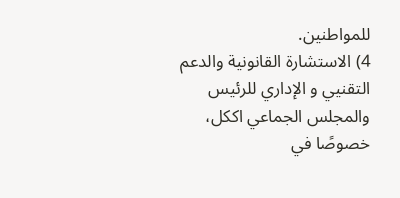للمواطنين.
4) الاستشارة القانونية والدعم التقنيي و الإداري للرئيس والمجلس الجماعي اككل، خصوصًا في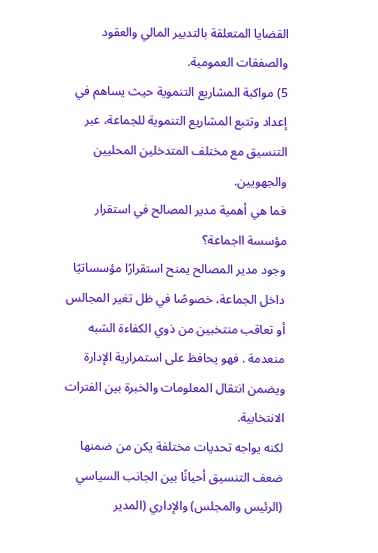القضايا المتعلقة بالتدبير المالي والعقود والصفقات العمومية.
5) مواكبة المشاريع التنموية حيث يساهم في إعداد وتتبع المشاريع التنموية للجماعة، عبر التنسيق مع مختلف المتدخلين المحليين والجهويين.
فما هي أهمية مدير المصالح في استقرار مؤسسة ااجماعة؟
وجود مدير المصالح يمنح استقرارًا مؤسساتيًا داخل الجماعة، خصوصًا في ظل تغير المجالس أو تعاقب منتخبين من ذوي الكفاءة الشبه منعدمة . فهو يحافظ على استمرارية الإدارة ويضمن انتقال المعلومات والخبرة بين الفترات الانتخابية.
لكنه يواجه تحديات مختلفة يكن من ضمنها ضعف التنسيق أحيانًا بين الجانب السياسي (الرئيس والمجلس) والإداري (المدير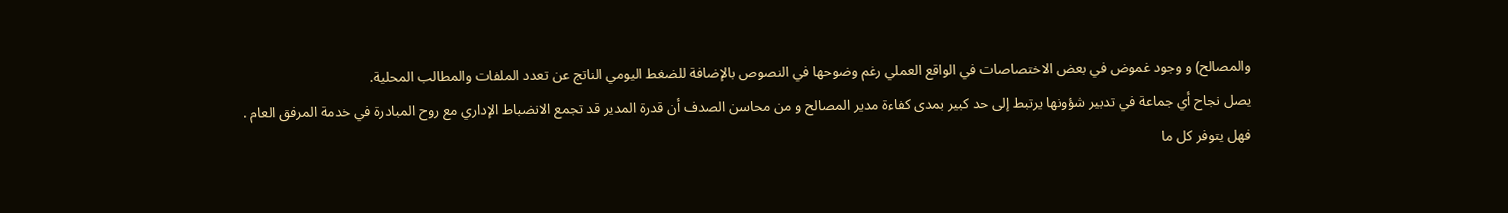والمصالح) و وجود غموض في بعض الاختصاصات في الواقع العملي رغم وضوحها في النصوص بالإضافة للضغط اليومي الناتج عن تعدد الملفات والمطالب المحلية.
يصل نجاح أي جماعة في تدبير شؤونها يرتبط إلى حد كبير بمدى كفاءة مدير المصالح و من محاسن الصدف أن قدرة المدير قد تجمع الانضباط الإداري مع روح المبادرة في خدمة المرفق العام .
فهل يتوفر كل ما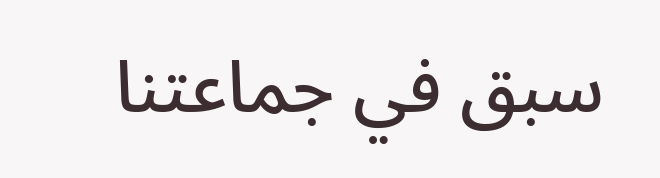سبق في جماعتنا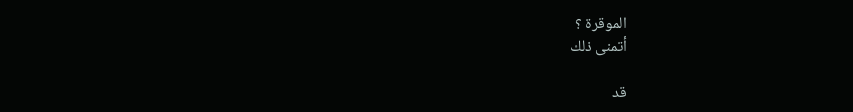الموقرة ؟
أتمنى ذلك

قد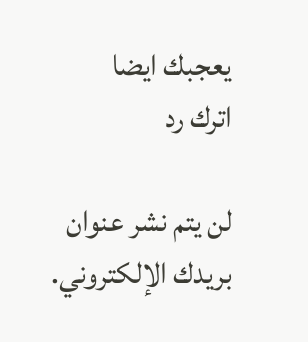يعجبك ايضا
اترك رد

لن يتم نشر عنوان بريدك الإلكتروني.